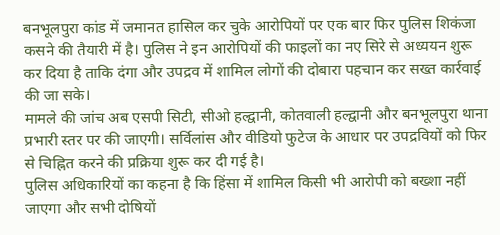बनभूलपुरा कांड में जमानत हासिल कर चुके आरोपियों पर एक बार फिर पुलिस शिकंजा कसने की तैयारी में है। पुलिस ने इन आरोपियों की फाइलों का नए सिरे से अध्ययन शुरू कर दिया है ताकि दंगा और उपद्रव में शामिल लोगों की दोबारा पहचान कर सख्त कार्रवाई की जा सके।
मामले की जांच अब एसपी सिटी, सीओ हल्द्वानी, कोतवाली हल्द्वानी और बनभूलपुरा थाना प्रभारी स्तर पर की जाएगी। सर्विलांस और वीडियो फुटेज के आधार पर उपद्रवियों को फिर से चिह्नित करने की प्रक्रिया शुरू कर दी गई है।
पुलिस अधिकारियों का कहना है कि हिंसा में शामिल किसी भी आरोपी को बख्शा नहीं जाएगा और सभी दोषियों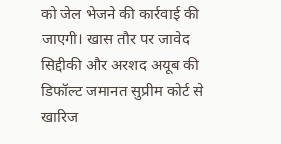को जेल भेजने की कार्रवाई की जाएगी। खास तौर पर जावेद सिद्दीकी और अरशद अयूब की डिफॉल्ट जमानत सुप्रीम कोर्ट से खारिज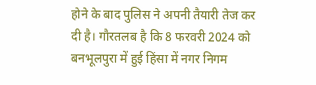होने के बाद पुलिस ने अपनी तैयारी तेज कर दी है। गौरतलब है कि 8 फरवरी 2024 को बनभूलपुरा में हुई हिंसा में नगर निगम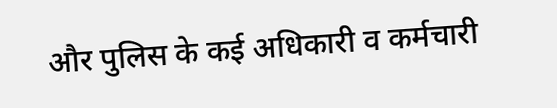और पुलिस के कई अधिकारी व कर्मचारी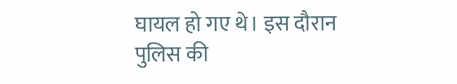घायल हो गए थे। इस दौरान पुलिस की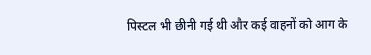पिस्टल भी छीनी गई थी और कई वाहनों को आग के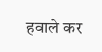हवाले कर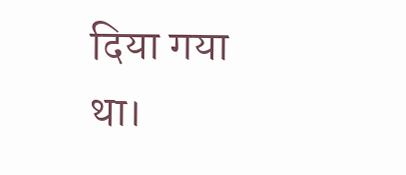दिया गया था।